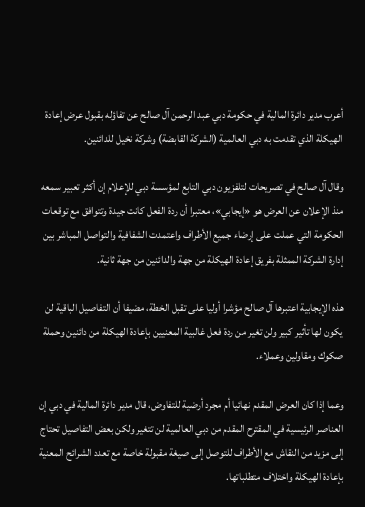أعرب مدير دائرة المالية في حكومة دبي عبد الرحمن آل صالح عن تفاؤله بقبول عرض إعادة الهيكلة الذي تقدمت به دبي العالمية (الشركة القابضة) وشركة نخيل للدائنين.

وقال آل صالح في تصريحات لتلفزيون دبي التابع لمؤسسة دبي للإعلام إن أكثر تعبير سمعه منذ الإعلان عن العرض هو «إيجابي»، معتبرا أن ردة الفعل كانت جيدة وتتوافق مع توقعات الحكومة التي عملت على إرضاء جميع الأطراف واعتمدت الشفافية والتواصل المباشر بين إدارة الشركة الممثلة بفريق إعادة الهيكلة من جهة والدائنين من جهة ثانية.

هذه الإيجابية اعتبرها آل صالح مؤشرا أوليا على تقبل الخطة، مضيفا أن التفاصيل الباقية لن يكون لها تأثير كبير ولن تغير من ردة فعل غالبية المعنيين بإعادة الهيكلة من دائنين وحملة صكوك ومقاولين وعملاء.

وعما إذا كان العرض المقدم نهائيا أم مجرد أرضية للتفاوض، قال مدير دائرة المالية في دبي إن العناصر الرئيسية في المقترح المقدم من دبي العالمية لن تتغير ولكن بعض التفاصيل تحتاج إلى مزيد من النقاش مع الأطراف للتوصل إلى صيغة مقبولة خاصة مع تعدد الشرائح المعنية بإعادة الهيكلة واختلاف متطلباتها.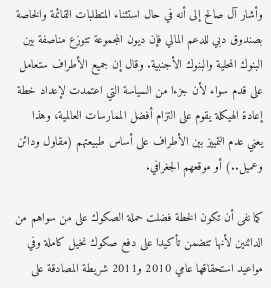وأشار آل صالح إلى أنه في حال استثناء المتطلبات القائمة والخاصة بصندوق دبي للدعم المالي فإن ديون المجموعة تتوزع مناصفة بين البنوك المحلية والبنوك الأجنبية. وقال إن جميع الأطراف ستعامل على قدم سواء لأن جزءا من السياسة التي اعتمدت لإعداد خطة إعادة الهيكلة يقوم على التزام أفضل الممارسات العالمية، وهذا يعني عدم التمييز بين الأطراف على أساس طبيعتهم (مقاول ودائن وعميل..) أو موقعهم الجغرافي.

كما نفى أن تكون الخطة فضلت حملة الصكوك على من سواهم من الدائنين لأنها تتضمن تأكيدا على دفع صكوك نخيل كاملة وفي مواعيد استحقاقها عامي 2010 و2011 شريطة المصادقة على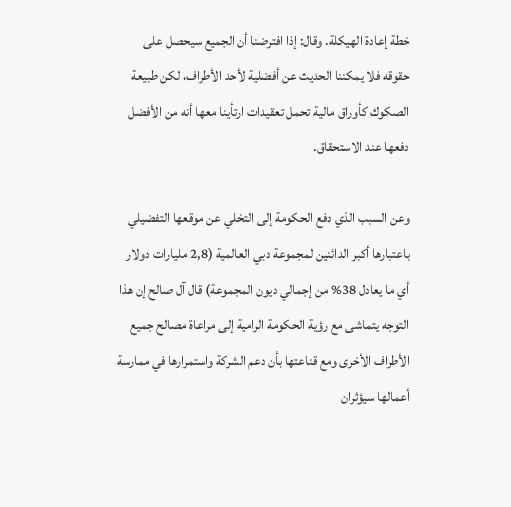خطة إعادة الهيكلة. وقال: إذا افترضنا أن الجميع سيحصل على حقوقه فلا يمكننا الحديث عن أفضلية لأحد الأطراف، لكن طبيعة الصكوك كأوراق مالية تحمل تعقيدات ارتأينا معها أنه من الأفضل دفعها عند الاستحقاق.

وعن السبب الذي دفع الحكومة إلى التخلي عن موقعها التفضيلي باعتبارها أكبر الدائنين لمجموعة دبي العالمية (2,8 مليارات دولار أي ما يعادل 38% من إجمالي ديون المجموعة) قال آل صالح إن هذا التوجه يتماشى مع رؤية الحكومة الرامية إلى مراعاة مصالح جميع الأطراف الأخرى ومع قناعتها بأن دعم الشركة واستمرارها في ممارسة أعمالها سيؤثران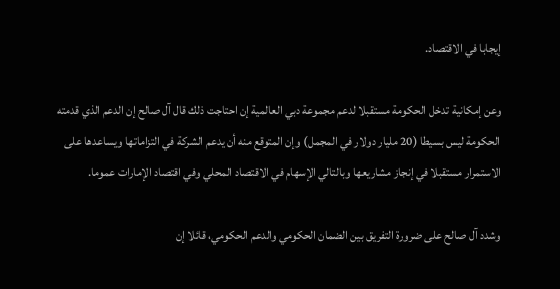إيجابا في الاقتصاد.

وعن إمكانية تدخل الحكومة مستقبلا لدعم مجموعة دبي العالمية إن احتاجت ذلك قال آل صالح إن الدعم الذي قدمته الحكومة ليس بسيطا (20 مليار دولار في المجمل) وإن المتوقع منه أن يدعم الشركة في التزاماتها ويساعدها على الاستمرار مستقبلا في إنجاز مشاريعها وبالتالي الإسهام في الاقتصاد المحلي وفي اقتصاد الإمارات عموما.

وشدد آل صالح على ضرورة التفريق بين الضمان الحكومي والدعم الحكومي، قائلا إن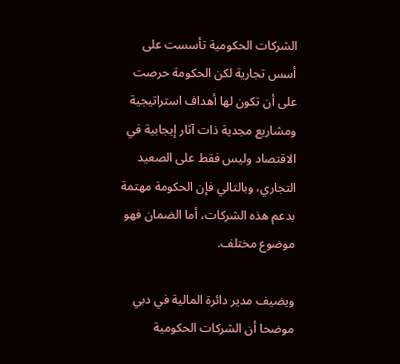الشركات الحكومية تأسست على أسس تجارية لكن الحكومة حرصت على أن تكون لها أهداف استراتيجية ومشاريع مجدية ذات آثار إيجابية في الاقتصاد وليس فقط على الصعيد التجاري، وبالتالي فإن الحكومة مهتمة بدعم هذه الشركات، أما الضمان فهو موضوع مختلف.

ويضيف مدير دائرة المالية في دبي موضحا أن الشركات الحكومية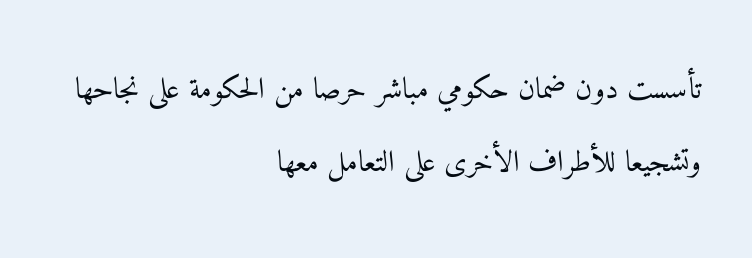تأسست دون ضمان حكومي مباشر حرصا من الحكومة على نجاحها وتشجيعا للأطراف الأخرى على التعامل معها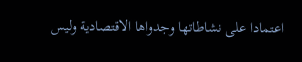اعتمادا على نشاطاتها وجدواها الاقتصادية وليس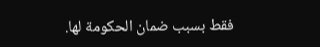فقط بسبب ضمان الحكومة لها.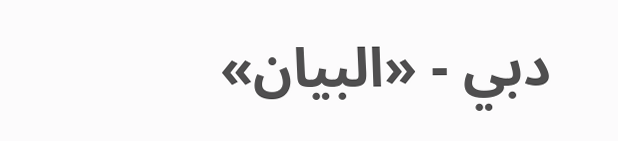دبي - «البيان»